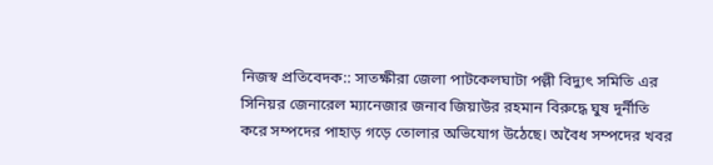নিজস্ব প্রতিবেদক:: সাতক্ষীরা জেলা পাটকেলঘাটা পল্লী বিদ্যুৎ সমিতি এর সিনিয়র জেনারেল ম্যানেজার জনাব জিয়াউর রহমান বিরুদ্ধে ঘুষ দূর্নীতি করে সম্পদের পাহাড় গড়ে তোলার অভিযোগ উঠেছে। অবৈধ সম্পদের খবর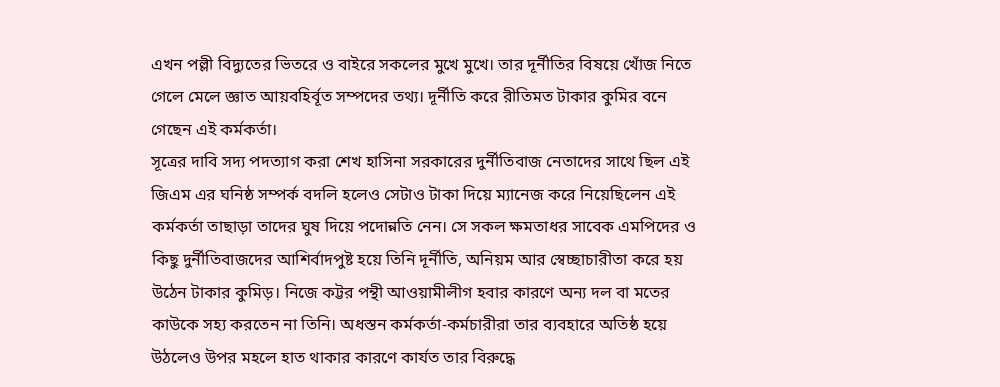এখন পল্লী বিদ্যুতের ভিতরে ও বাইরে সকলের মুখে মুখে। তার দূর্নীতির বিষয়ে খোঁজ নিতে গেলে মেলে জ্ঞাত আয়বহির্বূত সম্পদের তথ্য। দূর্নীতি করে রীতিমত টাকার কুমির বনে গেছেন এই কর্মকর্তা।
সূত্রের দাবি সদ্য পদত্যাগ করা শেখ হাসিনা সরকারের দুর্নীতিবাজ নেতাদের সাথে ছিল এই জিএম এর ঘনিষ্ঠ সম্পর্ক বদলি হলেও সেটাও টাকা দিয়ে ম্যানেজ করে নিয়েছিলেন এই কর্মকর্তা তাছাড়া তাদের ঘুষ দিয়ে পদোন্নতি নেন। সে সকল ক্ষমতাধর সাবেক এমপিদের ও কিছু দুর্নীতিবাজদের আশির্বাদপুষ্ট হয়ে তিনি দূর্নীতি, অনিয়ম আর স্বেচ্ছাচারীতা করে হয় উঠেন টাকার কুমিড়। নিজে কট্টর পন্থী আওয়ামীলীগ হবার কারণে অন্য দল বা মতের কাউকে সহ্য করতেন না তিনি। অধস্তন কর্মকর্তা-কর্মচারীরা তার ব্যবহারে অতিষ্ঠ হয়ে উঠলেও উপর মহলে হাত থাকার কারণে কার্যত তার বিরুদ্ধে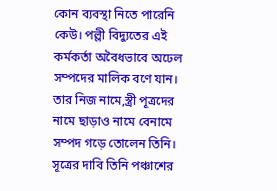কোন ব্যবস্থা নিতে পারেনি কেউ। পল্লী বিদ্যুতের এই কর্মকর্তা অবৈধভাবে অঢেল সম্পদের মালিক বণে যান। তার নিজ নামে,স্ত্রী পূত্রদের নামে ছাড়াও নামে বেনামে সম্পদ গড়ে তোলেন তিনি। সূত্রের দাবি তিনি পঞ্চাশের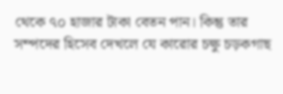থেকে ৭০ হাজার টাকা বেতন পান। কিন্তু তার সম্পদের হিসেব দেখলে যে কারোর চক্ষু চড়কগাছ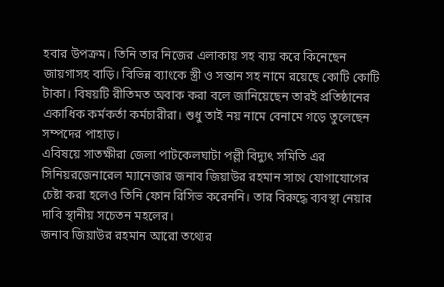হবার উপক্রম। তিনি তার নিজের এলাকায় সহ ব্যয় করে কিনেছেন জায়গাসহ বাড়ি। বিভিন্ন ব্যাংকে স্ত্রী ও সন্তান সহ নামে রয়েছে কোটি কোটি টাকা। বিষয়টি রীতিমত অবাক করা বলে জানিয়েছেন তারই প্রতিষ্ঠানের একাধিক কর্মকর্তা কর্মচারীরা। শুধু তাই নয় নামে বেনামে গড়ে তুলেছেন সম্পদের পাহাড়।
এবিষয়ে সাতক্ষীরা জেলা পাটকেলঘাটা পল্লী বিদ্যুৎ সমিতি এর সিনিয়রজেনারেল ম্যানেজার জনাব জিয়াউর রহমান সাথে যোগাযোগের চেষ্টা করা হলেও তিনি ফোন রিসিভ করেননি। তার বিরুদ্ধে ব্যবস্থা নেয়ার দাবি স্থানীয় সচেতন মহলের।
জনাব জিয়াউর রহমান আরো তথ্যের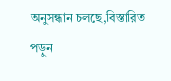অনুসন্ধান চলছে,বিস্তারিত পড়ুন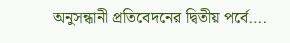অনুসন্ধানী প্রতিবেদনের দ্বিতীয় পর্বে….